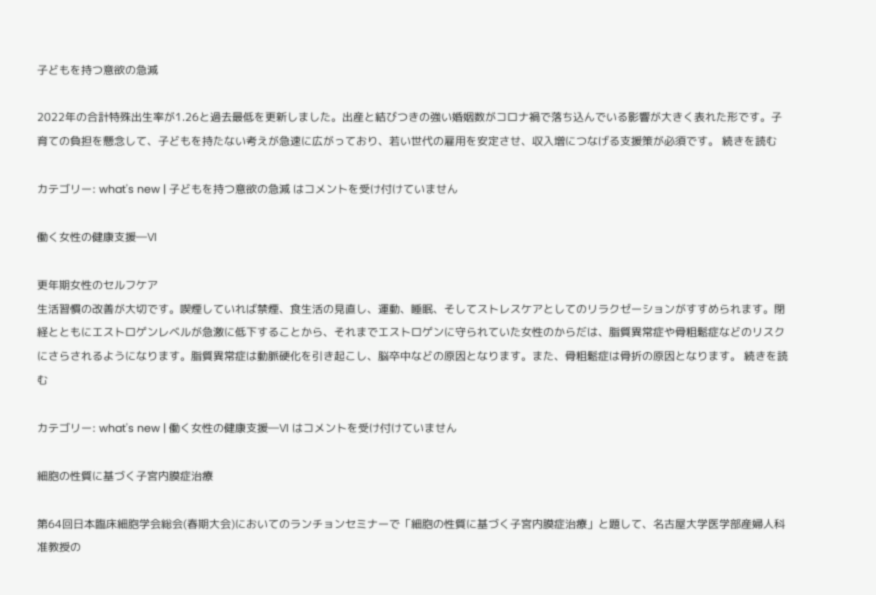子どもを持つ意欲の急減

2022年の合計特殊出生率が1.26と過去最低を更新しました。出産と結びつきの強い婚姻数がコロナ禍で落ち込んでいる影響が大きく表れた形です。子育ての負担を懸念して、子どもを持たない考えが急速に広がっており、若い世代の雇用を安定させ、収入増につなげる支援策が必須です。 続きを読む

カテゴリー: what's new | 子どもを持つ意欲の急減 はコメントを受け付けていません

働く女性の健康支援―Ⅵ

更年期女性のセルフケア
生活習慣の改善が大切です。喫煙していれば禁煙、食生活の見直し、運動、睡眠、そしてストレスケアとしてのリラクゼーションがすすめられます。閉経とともにエストロゲンレベルが急激に低下することから、それまでエストロゲンに守られていた女性のからだは、脂質異常症や骨粗鬆症などのリスクにさらされるようになります。脂質異常症は動脈硬化を引き起こし、脳卒中などの原因となります。また、骨粗鬆症は骨折の原因となります。 続きを読む

カテゴリー: what's new | 働く女性の健康支援―Ⅵ はコメントを受け付けていません

細胞の性質に基づく子宮内膜症治療

第64回日本臨床細胞学会総会(春期大会)においてのランチョンセミナーで「細胞の性質に基づく子宮内膜症治療」と題して、名古屋大学医学部産婦人科准教授の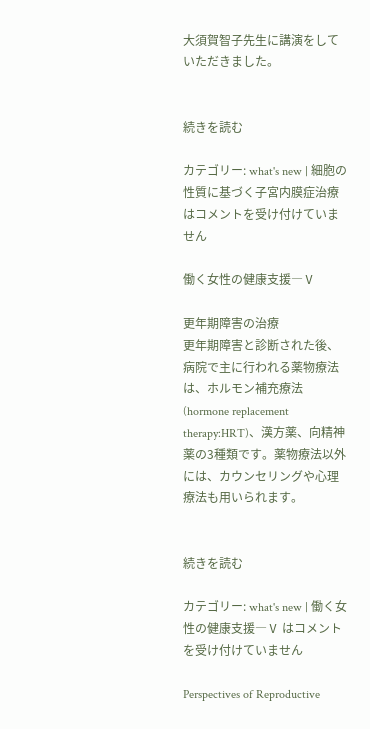大須賀智子先生に講演をしていただきました。


続きを読む

カテゴリー: what's new | 細胞の性質に基づく子宮内膜症治療 はコメントを受け付けていません

働く女性の健康支援―Ⅴ

更年期障害の治療
更年期障害と診断された後、病院で主に行われる薬物療法は、ホルモン補充療法(hormone replacement therapy:HRT)、漢方薬、向精神薬の3種類です。薬物療法以外には、カウンセリングや心理療法も用いられます。


続きを読む

カテゴリー: what's new | 働く女性の健康支援―Ⅴ はコメントを受け付けていません

Perspectives of Reproductive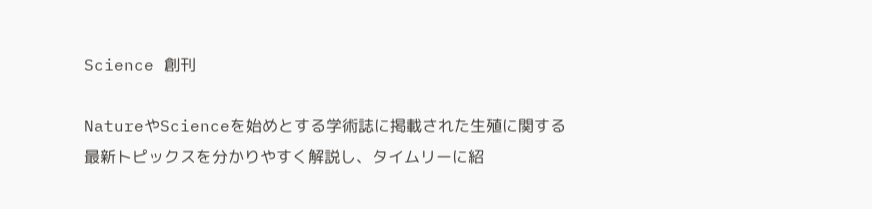Science 創刊

NatureやScienceを始めとする学術誌に掲載された生殖に関する最新トピックスを分かりやすく解説し、タイムリーに紹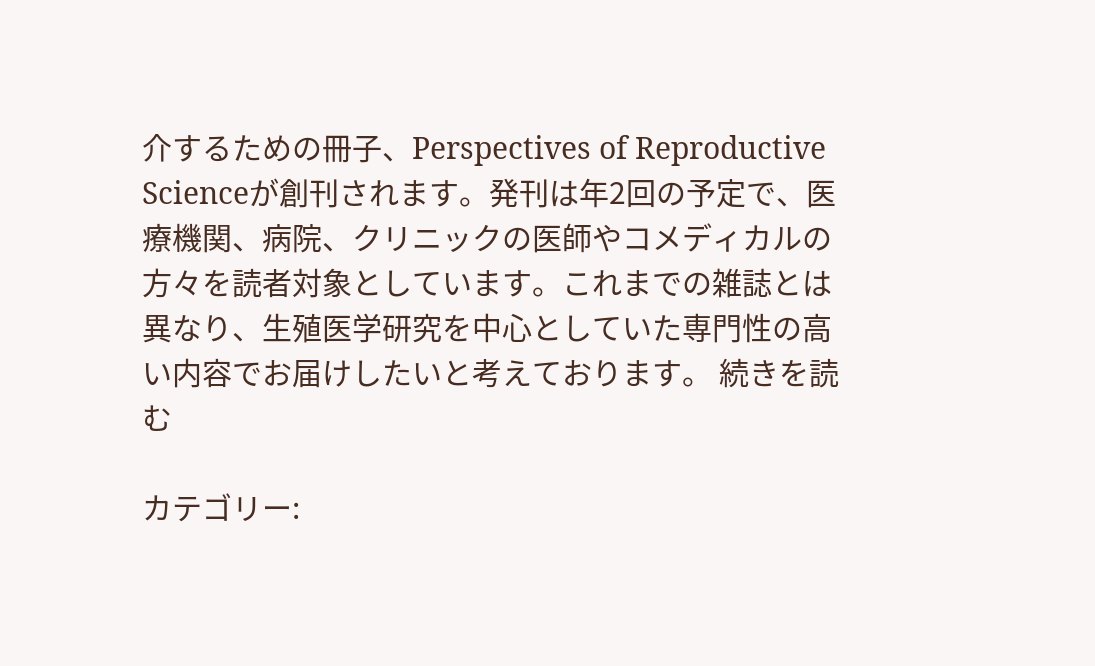介するための冊子、Perspectives of Reproductive Scienceが創刊されます。発刊は年2回の予定で、医療機関、病院、クリニックの医師やコメディカルの方々を読者対象としています。これまでの雑誌とは異なり、生殖医学研究を中心としていた専門性の高い内容でお届けしたいと考えております。 続きを読む

カテゴリー: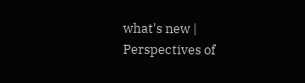what's new | Perspectives of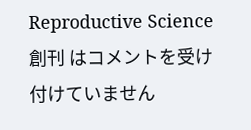Reproductive Science 創刊 はコメントを受け付けていません